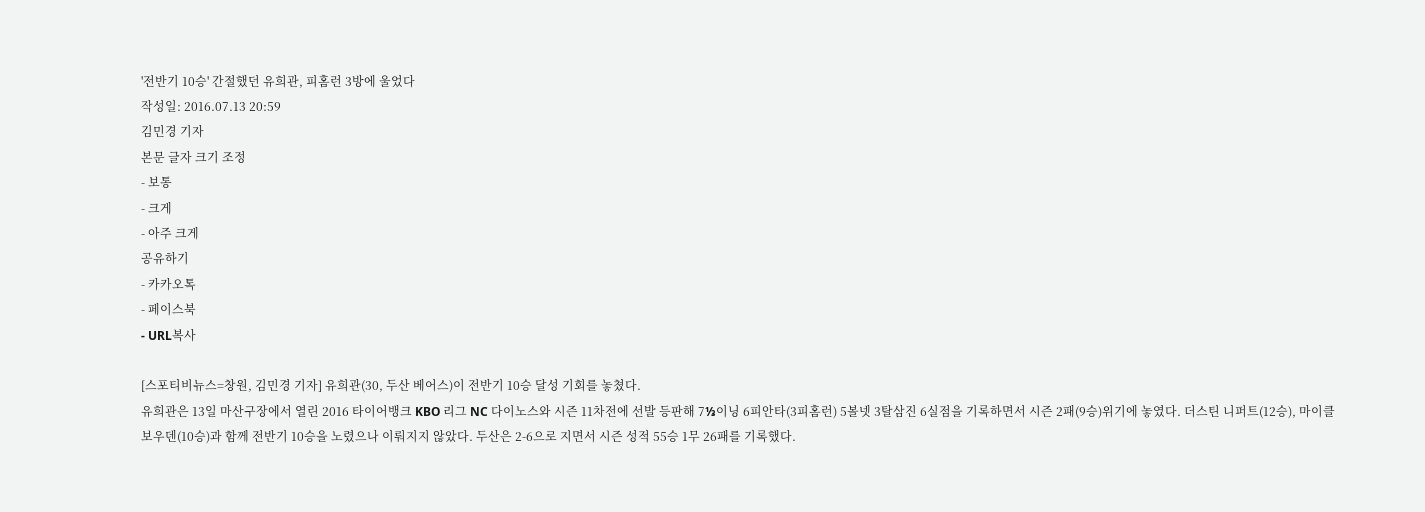'전반기 10승' 간절했던 유희관, 피홈런 3방에 울었다
작성일: 2016.07.13 20:59
김민경 기자
본문 글자 크기 조정
- 보통
- 크게
- 아주 크게
공유하기
- 카카오톡
- 페이스북
- URL복사

[스포티비뉴스=창원, 김민경 기자] 유희관(30, 두산 베어스)이 전반기 10승 달성 기회를 놓쳤다.
유희관은 13일 마산구장에서 열린 2016 타이어뱅크 KBO 리그 NC 다이노스와 시즌 11차전에 선발 등판해 7⅓이닝 6피안타(3피홈런) 5볼넷 3탈삼진 6실점을 기록하면서 시즌 2패(9승)위기에 놓였다. 더스틴 니퍼트(12승), 마이클 보우덴(10승)과 함께 전반기 10승을 노렸으나 이뤄지지 않았다. 두산은 2-6으로 지면서 시즌 성적 55승 1무 26패를 기록했다.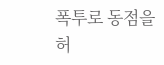폭투로 동점을 허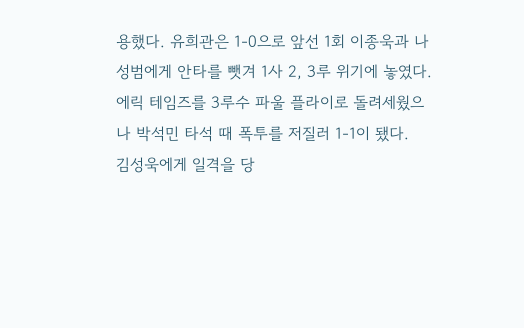용했다. 유희관은 1-0으로 앞선 1회 이종욱과 나성범에게 안타를 뺏겨 1사 2, 3루 위기에 놓였다. 에릭 테임즈를 3루수 파울 플라이로 돌려세웠으나 박석민 타석 때 폭투를 저질러 1-1이 됐다.
김성욱에게 일격을 당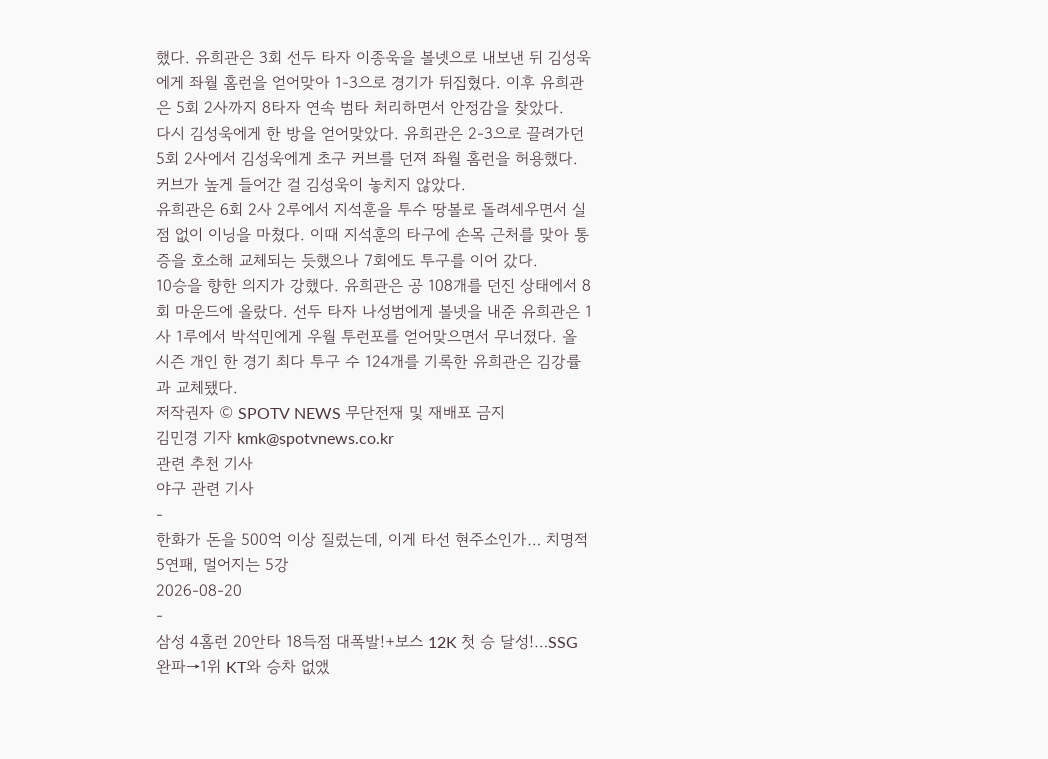했다. 유희관은 3회 선두 타자 이종욱을 볼넷으로 내보낸 뒤 김성욱에게 좌월 홈런을 얻어맞아 1-3으로 경기가 뒤집혔다. 이후 유희관은 5회 2사까지 8타자 연속 범타 처리하면서 안정감을 찾았다.
다시 김성욱에게 한 방을 얻어맞았다. 유희관은 2-3으로 끌려가던 5회 2사에서 김성욱에게 초구 커브를 던져 좌월 홈런을 허용했다. 커브가 높게 들어간 걸 김성욱이 놓치지 않았다.
유희관은 6회 2사 2루에서 지석훈을 투수 땅볼로 돌려세우면서 실점 없이 이닝을 마쳤다. 이때 지석훈의 타구에 손목 근처를 맞아 통증을 호소해 교체되는 듯했으나 7회에도 투구를 이어 갔다.
10승을 향한 의지가 강했다. 유희관은 공 108개를 던진 상태에서 8회 마운드에 올랐다. 선두 타자 나성범에게 볼넷을 내준 유희관은 1사 1루에서 박석민에게 우월 투런포를 얻어맞으면서 무너졌다. 올 시즌 개인 한 경기 최다 투구 수 124개를 기록한 유희관은 김강률과 교체됐다.
저작권자 © SPOTV NEWS 무단전재 및 재배포 금지
김민경 기자 kmk@spotvnews.co.kr
관련 추천 기사
야구 관련 기사
-
한화가 돈을 500억 이상 질렀는데, 이게 타선 현주소인가… 치명적 5연패, 멀어지는 5강
2026-08-20
-
삼성 4홈런 20안타 18득점 대폭발!+보스 12K 첫 승 달성!…SSG 완파→1위 KT와 승차 없앴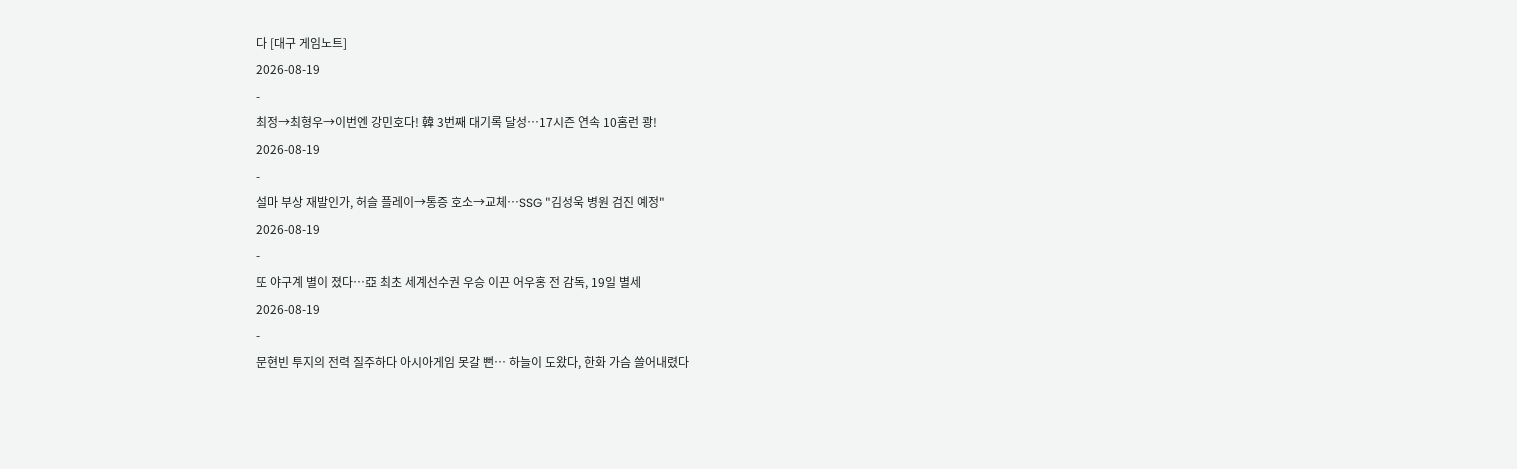다 [대구 게임노트]
2026-08-19
-
최정→최형우→이번엔 강민호다! 韓 3번째 대기록 달성…17시즌 연속 10홈런 쾅!
2026-08-19
-
설마 부상 재발인가, 허슬 플레이→통증 호소→교체…SSG "김성욱 병원 검진 예정"
2026-08-19
-
또 야구계 별이 졌다…亞 최초 세계선수권 우승 이끈 어우홍 전 감독, 19일 별세
2026-08-19
-
문현빈 투지의 전력 질주하다 아시아게임 못갈 뻔… 하늘이 도왔다, 한화 가슴 쓸어내렸다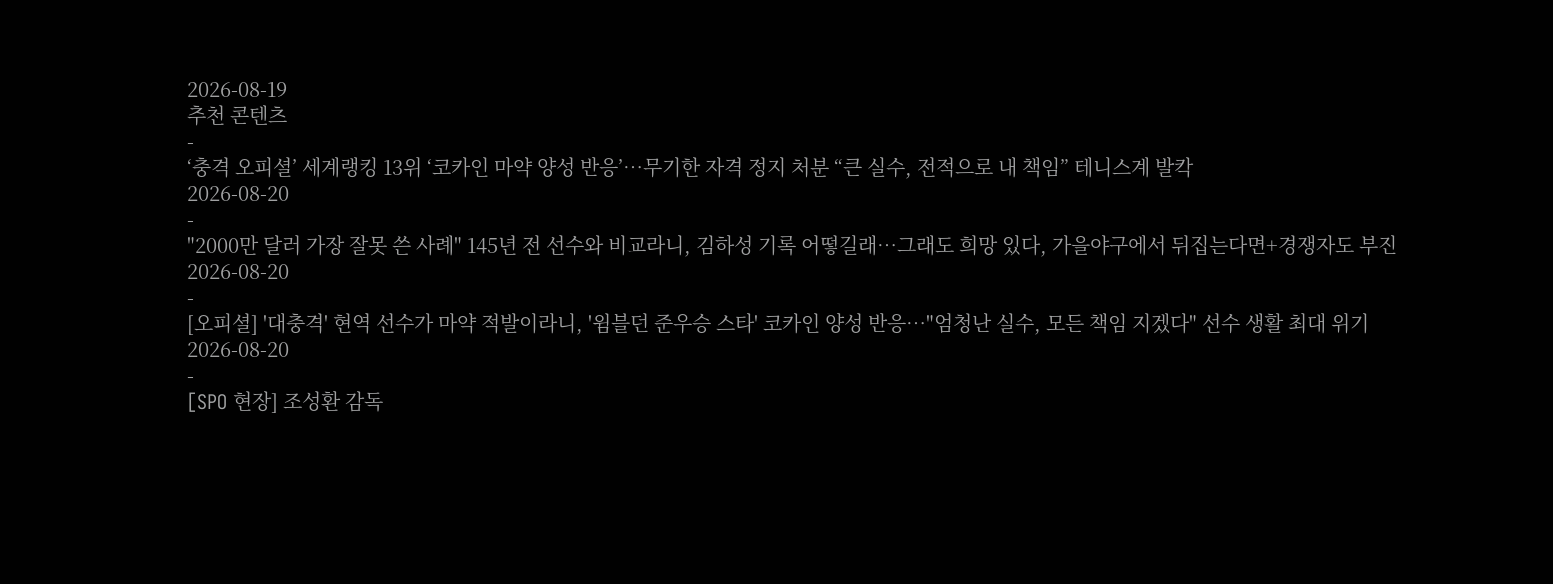2026-08-19
추천 콘텐츠
-
‘충격 오피셜’ 세계랭킹 13위 ‘코카인 마약 양성 반응’…무기한 자격 정지 처분 “큰 실수, 전적으로 내 책임” 테니스계 발칵
2026-08-20
-
"2000만 달러 가장 잘못 쓴 사례" 145년 전 선수와 비교라니, 김하성 기록 어떻길래…그래도 희망 있다, 가을야구에서 뒤집는다면+경쟁자도 부진
2026-08-20
-
[오피셜] '대충격' 현역 선수가 마약 적발이라니, '윔블던 준우승 스타' 코카인 양성 반응…"엄청난 실수, 모든 책임 지겠다" 선수 생활 최대 위기
2026-08-20
-
[SPO 현장] 조성환 감독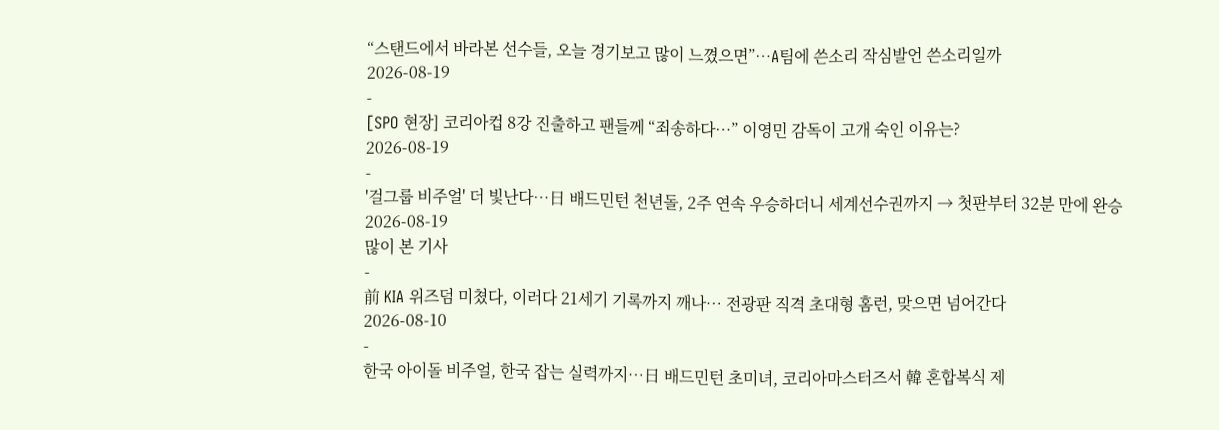“스탠드에서 바라본 선수들, 오늘 경기보고 많이 느꼈으면”…A팀에 쓴소리 작심발언 쓴소리일까
2026-08-19
-
[SPO 현장] 코리아컵 8강 진출하고 팬들께 “죄송하다…” 이영민 감독이 고개 숙인 이유는?
2026-08-19
-
'걸그룹 비주얼' 더 빛난다…日 배드민턴 천년돌, 2주 연속 우승하더니 세계선수권까지 → 첫판부터 32분 만에 완승
2026-08-19
많이 본 기사
-
前 KIA 위즈덤 미쳤다, 이러다 21세기 기록까지 깨나… 전광판 직격 초대형 홈런, 맞으면 넘어간다
2026-08-10
-
한국 아이돌 비주얼, 한국 잡는 실력까지…日 배드민턴 초미녀, 코리아마스터즈서 韓 혼합복식 제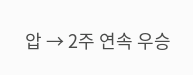압 → 2주 연속 우승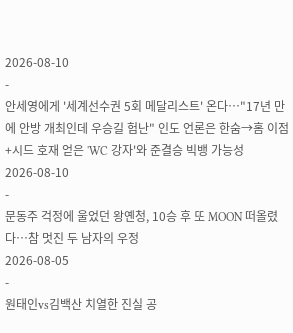2026-08-10
-
안세영에게 '세계선수권 5회 메달리스트' 온다…"17년 만에 안방 개최인데 우승길 험난" 인도 언론은 한숨→홈 이점+시드 호재 얻은 'WC 강자'와 준결승 빅뱅 가능성
2026-08-10
-
문동주 걱정에 울었던 왕옌청, 10승 후 또 MOON 떠올렸다…참 멋진 두 남자의 우정
2026-08-05
-
원태인vs김백산 치열한 진실 공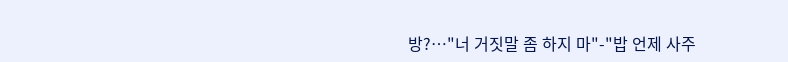방?…"너 거짓말 좀 하지 마"-"밥 언제 사주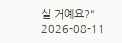실 거예요?"
2026-08-11